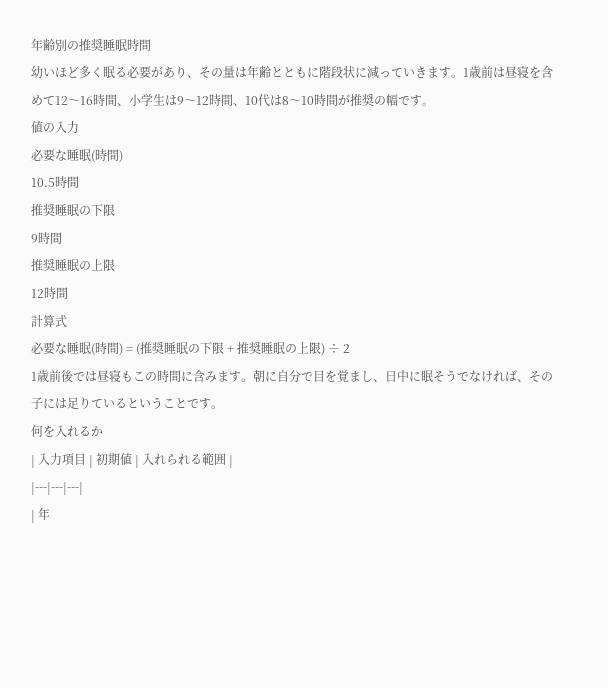年齢別の推奨睡眠時間
幼いほど多く眠る必要があり、その量は年齢とともに階段状に減っていきます。1歳前は昼寝を含めて12〜16時間、小学生は9〜12時間、10代は8〜10時間が推奨の幅です。
値の入力
必要な睡眠(時間)
10.5時間
推奨睡眠の下限
9時間
推奨睡眠の上限
12時間
計算式
必要な睡眠(時間) = (推奨睡眠の下限 + 推奨睡眠の上限) ÷ 2
1歳前後では昼寝もこの時間に含みます。朝に自分で目を覚まし、日中に眠そうでなければ、その子には足りているということです。
何を入れるか
| 入力項目 | 初期値 | 入れられる範囲 |
|---|---|---|
| 年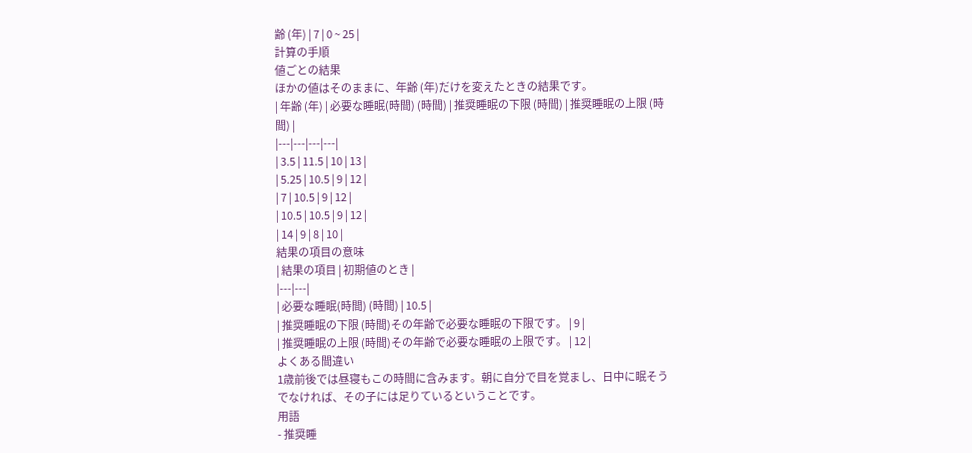齢 (年) | 7 | 0 ~ 25 |
計算の手順
値ごとの結果
ほかの値はそのままに、年齢 (年)だけを変えたときの結果です。
| 年齢 (年) | 必要な睡眠(時間) (時間) | 推奨睡眠の下限 (時間) | 推奨睡眠の上限 (時間) |
|---|---|---|---|
| 3.5 | 11.5 | 10 | 13 |
| 5.25 | 10.5 | 9 | 12 |
| 7 | 10.5 | 9 | 12 |
| 10.5 | 10.5 | 9 | 12 |
| 14 | 9 | 8 | 10 |
結果の項目の意味
| 結果の項目 | 初期値のとき |
|---|---|
| 必要な睡眠(時間) (時間) | 10.5 |
| 推奨睡眠の下限 (時間)その年齢で必要な睡眠の下限です。 | 9 |
| 推奨睡眠の上限 (時間)その年齢で必要な睡眠の上限です。 | 12 |
よくある間違い
1歳前後では昼寝もこの時間に含みます。朝に自分で目を覚まし、日中に眠そうでなければ、その子には足りているということです。
用語
- 推奨睡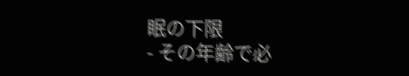眠の下限
- その年齢で必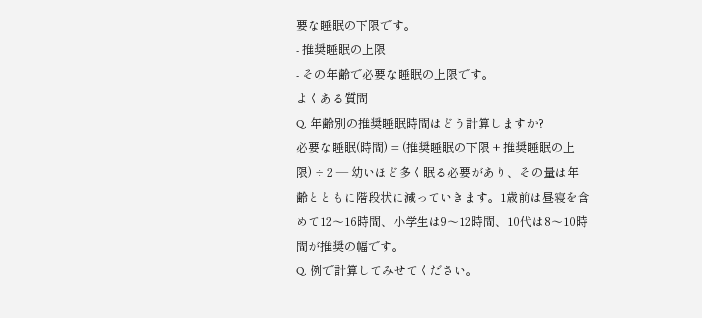要な睡眠の下限です。
- 推奨睡眠の上限
- その年齢で必要な睡眠の上限です。
よくある質問
Q. 年齢別の推奨睡眠時間はどう計算しますか?
必要な睡眠(時間) = (推奨睡眠の下限 + 推奨睡眠の上限) ÷ 2 — 幼いほど多く眠る必要があり、その量は年齢とともに階段状に減っていきます。1歳前は昼寝を含めて12〜16時間、小学生は9〜12時間、10代は8〜10時間が推奨の幅です。
Q. 例で計算してみせてください。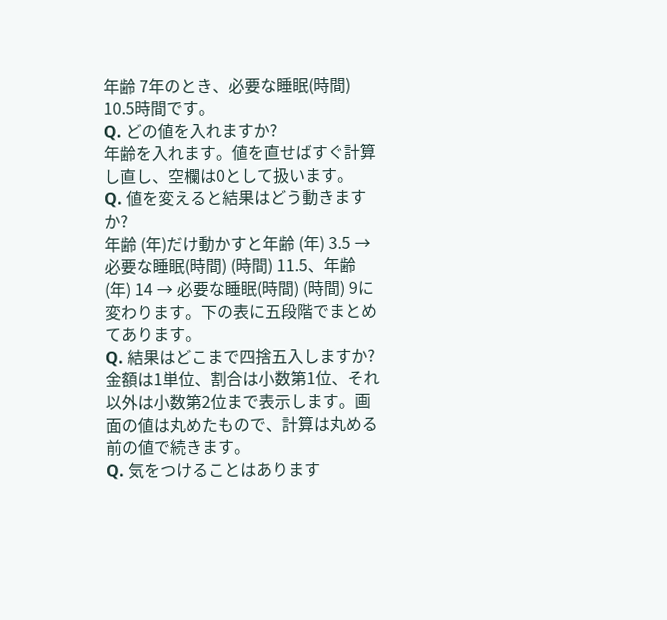年齢 7年のとき、必要な睡眠(時間) 10.5時間です。
Q. どの値を入れますか?
年齢を入れます。値を直せばすぐ計算し直し、空欄は0として扱います。
Q. 値を変えると結果はどう動きますか?
年齢 (年)だけ動かすと年齢 (年) 3.5 → 必要な睡眠(時間) (時間) 11.5、年齢 (年) 14 → 必要な睡眠(時間) (時間) 9に変わります。下の表に五段階でまとめてあります。
Q. 結果はどこまで四捨五入しますか?
金額は1単位、割合は小数第1位、それ以外は小数第2位まで表示します。画面の値は丸めたもので、計算は丸める前の値で続きます。
Q. 気をつけることはあります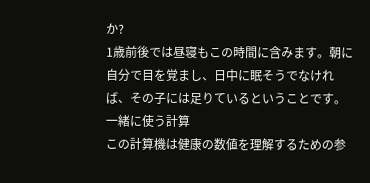か?
1歳前後では昼寝もこの時間に含みます。朝に自分で目を覚まし、日中に眠そうでなければ、その子には足りているということです。
一緒に使う計算
この計算機は健康の数値を理解するための参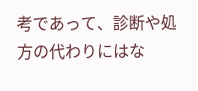考であって、診断や処方の代わりにはな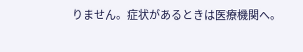りません。症状があるときは医療機関へ。